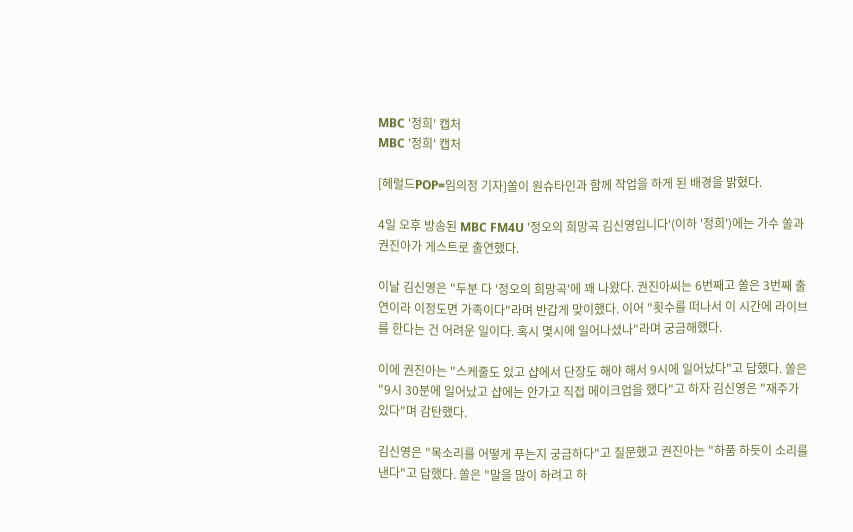MBC '정희' 캡처
MBC '정희' 캡처

[헤럴드POP=임의정 기자]쏠이 원슈타인과 함께 작업을 하게 된 배경을 밝혔다.

4일 오후 방송된 MBC FM4U '정오의 희망곡 김신영입니다'(이하 '정희')에는 가수 쏠과 권진아가 게스트로 출연했다.

이날 김신영은 "두분 다 '정오의 희망곡'에 꽤 나왔다. 권진아씨는 6번째고 쏠은 3번째 출연이라 이정도면 가족이다"라며 반갑게 맞이했다. 이어 "횟수를 떠나서 이 시간에 라이브를 한다는 건 어려운 일이다. 혹시 몇시에 일어나셨나"라며 궁금해했다.

이에 권진아는 "스케줄도 있고 샵에서 단장도 해야 해서 9시에 일어났다"고 답했다. 쏠은 "9시 30분에 일어났고 샵에는 안가고 직접 메이크업을 했다"고 하자 김신영은 "재주가 있다"며 감탄했다.

김신영은 "목소리를 어떻게 푸는지 궁금하다"고 질문했고 권진아는 "하품 하듯이 소리를 낸다"고 답했다. 쏠은 "말을 많이 하려고 하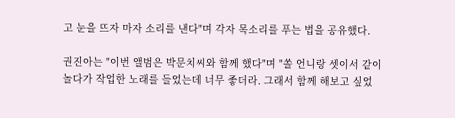고 눈을 뜨자 마자 소리를 낸다"며 각자 목소리를 푸는 법을 공유했다.

권진아는 "이번 앨범은 박문치씨와 함께 했다"며 "쏠 언니랑 셋이서 같이 놀다가 작업한 노래를 들었는데 너무 좋더라. 그래서 함께 해보고 싶었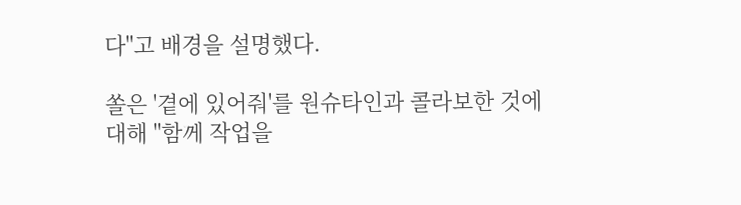다"고 배경을 설명했다.

쏠은 '곁에 있어줘'를 원슈타인과 콜라보한 것에 대해 "함께 작업을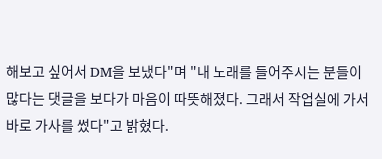해보고 싶어서 DM을 보냈다"며 "내 노래를 들어주시는 분들이 많다는 댓글을 보다가 마음이 따뜻해졌다. 그래서 작업실에 가서 바로 가사를 썼다"고 밝혔다.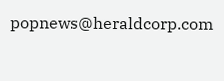popnews@heraldcorp.com